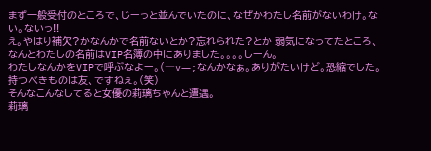まず一般受付のところで、じーっと並んでいたのに、なぜかわたし名前がないわけ。ない。ないっ!!
え。やはり補欠?かなんかで名前ないとか?忘れられた?とか 弱気になってたところ、なんとわたしの名前はVIP名簿の中にありました。。。。しーん。
わたしなんかをVIPで呼ぶなよー。(―v―;なんかなぁ。ありがたいけど。恐縮でした。持つべきものは友、ですねぇ。(笑)
そんなこんなしてると女優の莉璃ちゃんと遭遇。
莉璃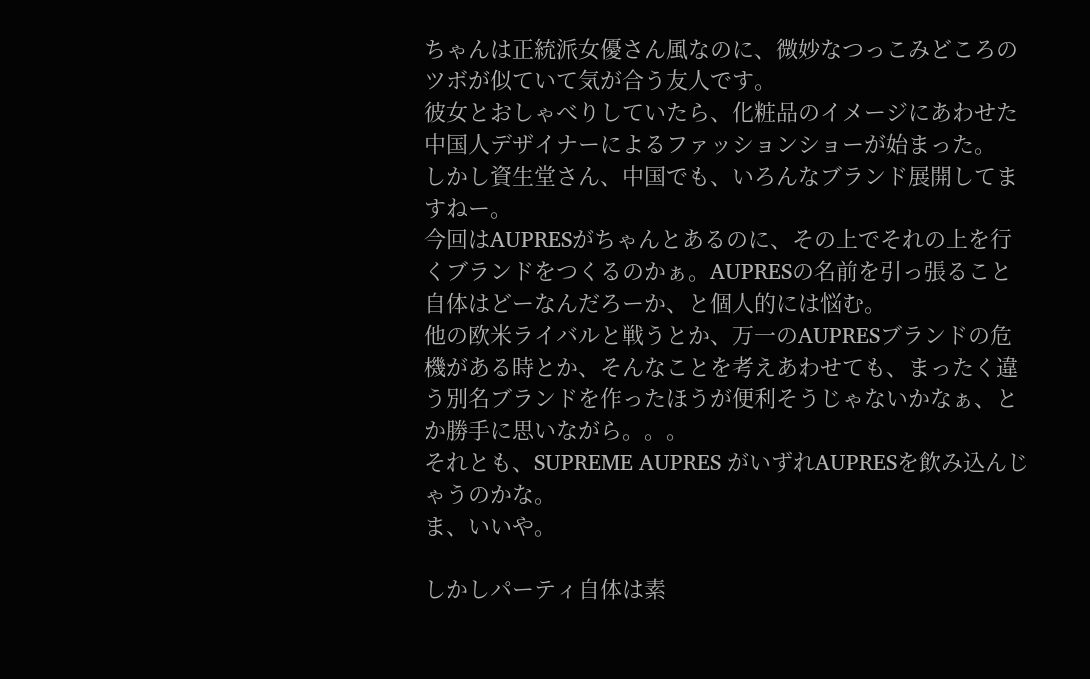ちゃんは正統派女優さん風なのに、微妙なつっこみどころのツボが似ていて気が合う友人です。
彼女とおしゃべりしていたら、化粧品のイメージにあわせた中国人デザイナーによるファッションショーが始まった。
しかし資生堂さん、中国でも、いろんなブランド展開してますねー。
今回はAUPRESがちゃんとあるのに、その上でそれの上を行くブランドをつくるのかぁ。AUPRESの名前を引っ張ること自体はどーなんだろーか、と個人的には悩む。
他の欧米ライバルと戦うとか、万一のAUPRESブランドの危機がある時とか、そんなことを考えあわせても、まったく違う別名ブランドを作ったほうが便利そうじゃないかなぁ、とか勝手に思いながら。。。
それとも、SUPREME AUPRES がいずれAUPRESを飲み込んじゃうのかな。
ま、いいや。

しかしパーティ自体は素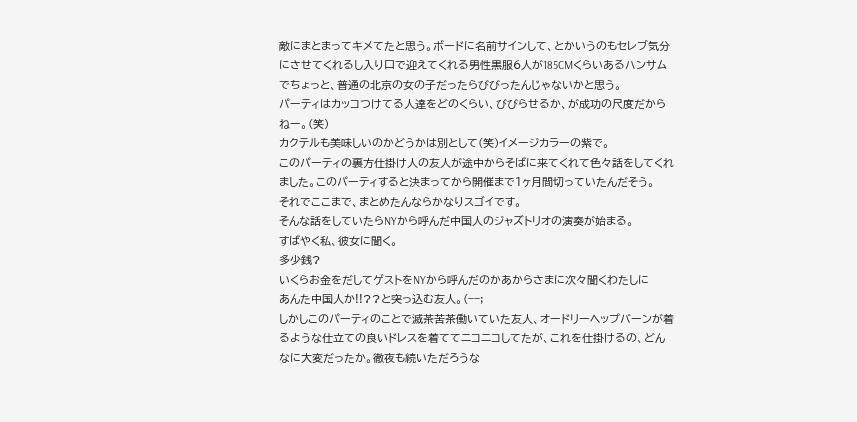敵にまとまってキメてたと思う。ボードに名前サインして、とかいうのもセレブ気分にさせてくれるし入り口で迎えてくれる男性黒服6人が185CMくらいあるハンサムでちょっと、普通の北京の女の子だったらびびったんじゃないかと思う。
パーティはカッコつけてる人達をどのくらい、びびらせるか、が成功の尺度だからねー。(笑)
カクテルも美味しいのかどうかは別として(笑)イメージカラーの紫で。
このパーティの裏方仕掛け人の友人が途中からそばに来てくれて色々話をしてくれました。このパーティすると決まってから開催まで1ヶ月間切っていたんだそう。
それでここまで、まとめたんならかなりスゴイです。
そんな話をしていたらNYから呼んだ中国人のジャズトリオの演奏が始まる。
すばやく私、彼女に聞く。
多少銭?
いくらお金をだしてゲストをNYから呼んだのかあからさまに次々聞くわたしに
あんた中国人か!!??と突っ込む友人。(−−;
しかしこのパーティのことで滅茶苦茶働いていた友人、オードリーヘップバーンが着るような仕立ての良いドレスを着ててニコニコしてたが、これを仕掛けるの、どんなに大変だったか。徹夜も続いただろうな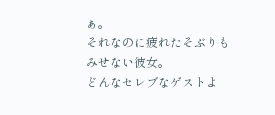ぁ。
それなのに疲れたそぶりもみせない彼女。
どんなセレブなゲストよ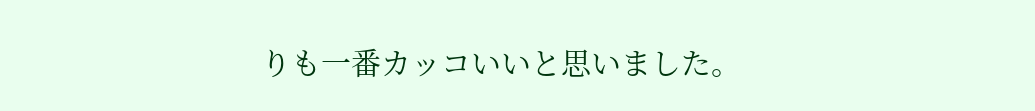りも一番カッコいいと思いました。